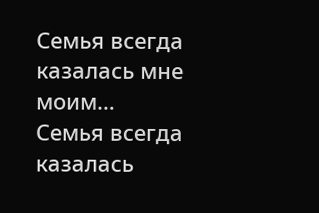Семья всегда казалась мне моим…
Семья всегда казалась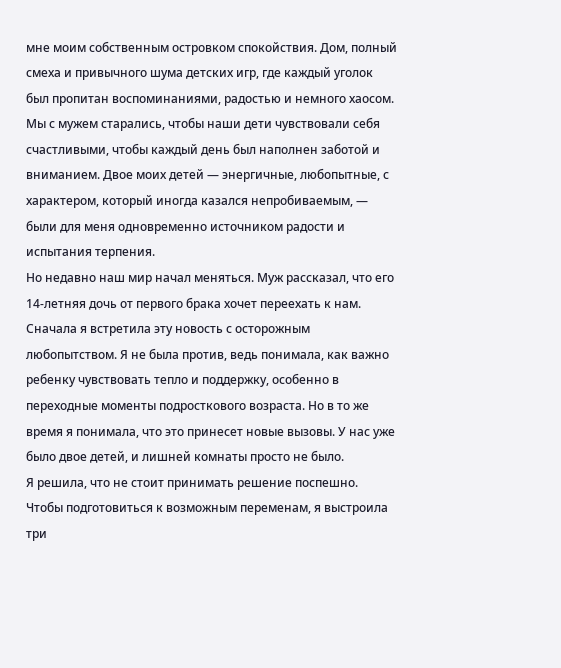мне моим собственным островком спокойствия. Дом, полный смеха и привычного шума детских игр, где каждый уголок был пропитан воспоминаниями, радостью и немного хаосом. Мы с мужем старались, чтобы наши дети чувствовали себя счастливыми, чтобы каждый день был наполнен заботой и вниманием. Двое моих детей — энергичные, любопытные, с характером, который иногда казался непробиваемым, — были для меня одновременно источником радости и испытания терпения.
Но недавно наш мир начал меняться. Муж рассказал, что его 14-летняя дочь от первого брака хочет переехать к нам. Сначала я встретила эту новость с осторожным любопытством. Я не была против, ведь понимала, как важно ребенку чувствовать тепло и поддержку, особенно в переходные моменты подросткового возраста. Но в то же время я понимала, что это принесет новые вызовы. У нас уже было двое детей, и лишней комнаты просто не было.
Я решила, что не стоит принимать решение поспешно. Чтобы подготовиться к возможным переменам, я выстроила три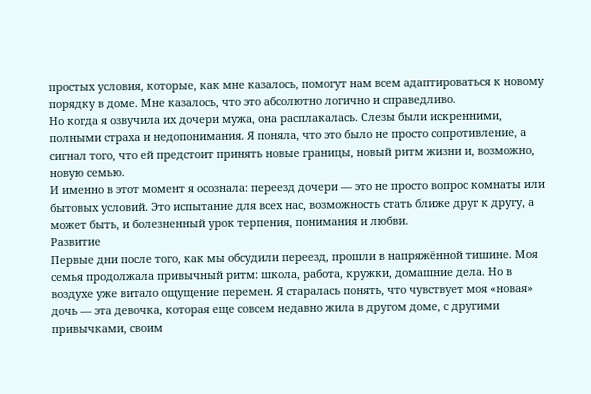простых условия, которые, как мне казалось, помогут нам всем адаптироваться к новому порядку в доме. Мне казалось, что это абсолютно логично и справедливо.
Но когда я озвучила их дочери мужа, она расплакалась. Слезы были искренними, полными страха и недопонимания. Я поняла, что это было не просто сопротивление, а сигнал того, что ей предстоит принять новые границы, новый ритм жизни и, возможно, новую семью.
И именно в этот момент я осознала: переезд дочери — это не просто вопрос комнаты или бытовых условий. Это испытание для всех нас, возможность стать ближе друг к другу, а может быть, и болезненный урок терпения, понимания и любви.
Развитие
Первые дни после того, как мы обсудили переезд, прошли в напряжённой тишине. Моя семья продолжала привычный ритм: школа, работа, кружки, домашние дела. Но в воздухе уже витало ощущение перемен. Я старалась понять, что чувствует моя «новая» дочь — эта девочка, которая еще совсем недавно жила в другом доме, с другими привычками, своим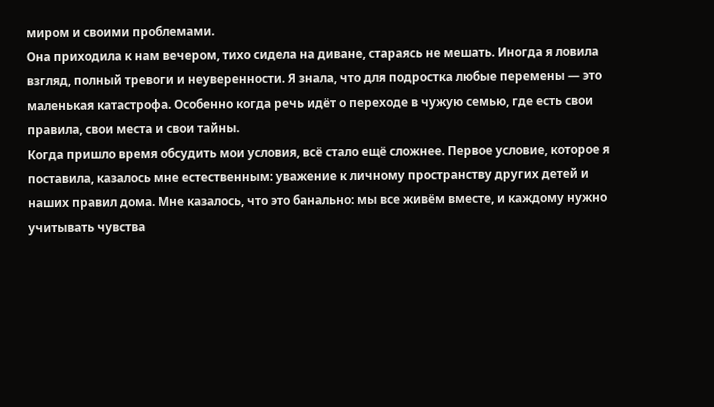миром и своими проблемами.
Она приходила к нам вечером, тихо сидела на диване, стараясь не мешать. Иногда я ловила взгляд, полный тревоги и неуверенности. Я знала, что для подростка любые перемены — это маленькая катастрофа. Особенно когда речь идёт о переходе в чужую семью, где есть свои правила, свои места и свои тайны.
Когда пришло время обсудить мои условия, всё стало ещё сложнее. Первое условие, которое я поставила, казалось мне естественным: уважение к личному пространству других детей и наших правил дома. Мне казалось, что это банально: мы все живём вместе, и каждому нужно учитывать чувства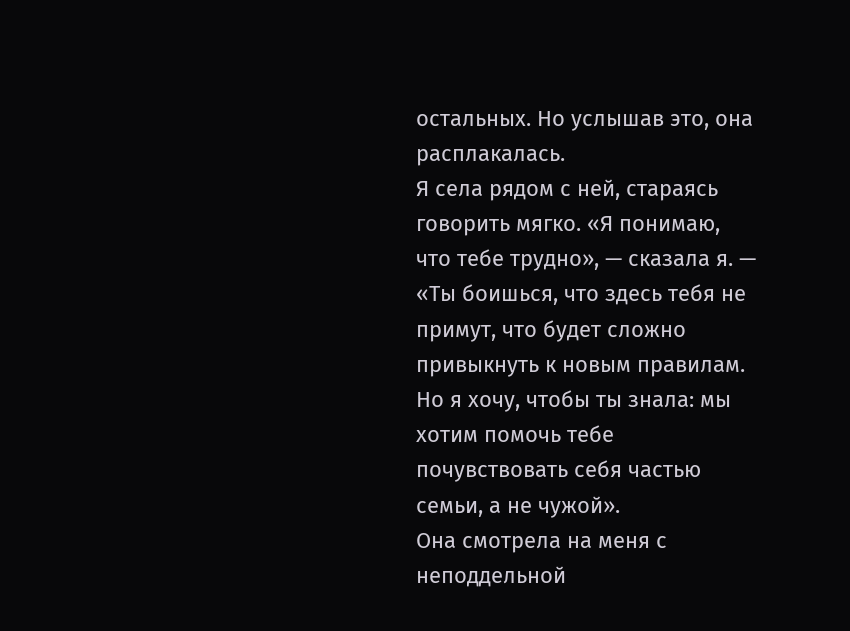остальных. Но услышав это, она расплакалась.
Я села рядом с ней, стараясь говорить мягко. «Я понимаю, что тебе трудно», — сказала я. — «Ты боишься, что здесь тебя не примут, что будет сложно привыкнуть к новым правилам. Но я хочу, чтобы ты знала: мы хотим помочь тебе почувствовать себя частью семьи, а не чужой».
Она смотрела на меня с неподдельной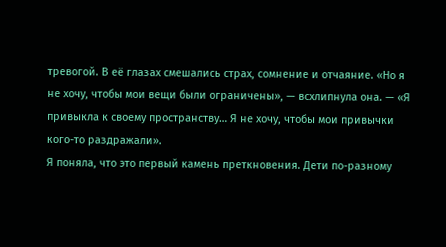тревогой. В её глазах смешались страх, сомнение и отчаяние. «Но я не хочу, чтобы мои вещи были ограничены», — всхлипнула она. — «Я привыкла к своему пространству… Я не хочу, чтобы мои привычки кого-то раздражали».
Я поняла, что это первый камень преткновения. Дети по-разному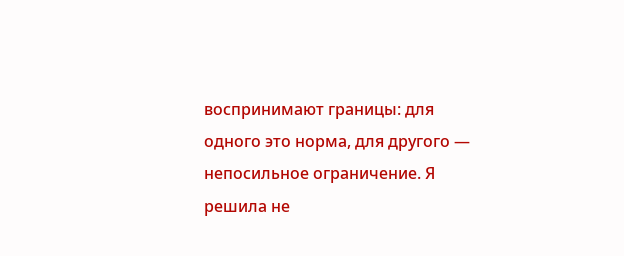воспринимают границы: для одного это норма, для другого — непосильное ограничение. Я решила не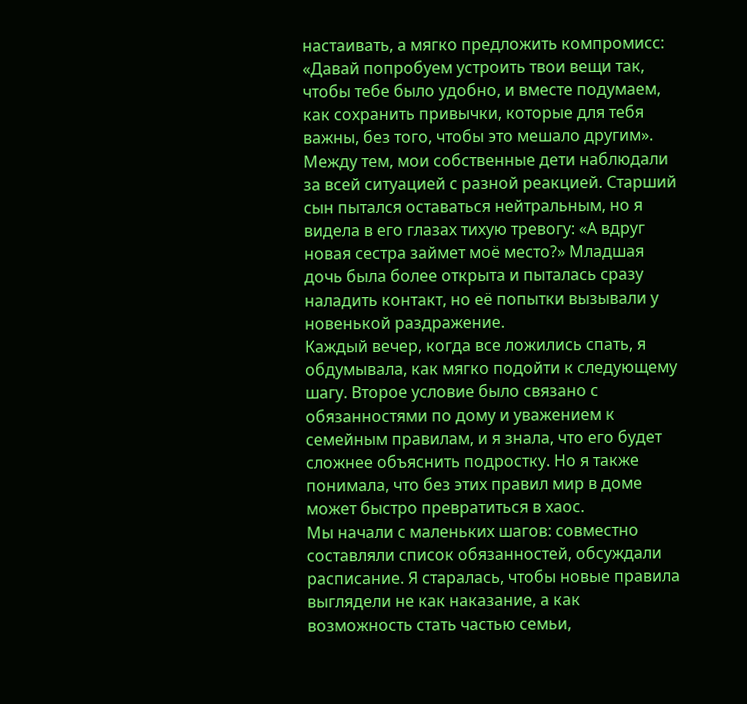настаивать, а мягко предложить компромисс: «Давай попробуем устроить твои вещи так, чтобы тебе было удобно, и вместе подумаем, как сохранить привычки, которые для тебя важны, без того, чтобы это мешало другим».
Между тем, мои собственные дети наблюдали за всей ситуацией с разной реакцией. Старший сын пытался оставаться нейтральным, но я видела в его глазах тихую тревогу: «А вдруг новая сестра займет моё место?» Младшая дочь была более открыта и пыталась сразу наладить контакт, но её попытки вызывали у новенькой раздражение.
Каждый вечер, когда все ложились спать, я обдумывала, как мягко подойти к следующему шагу. Второе условие было связано с обязанностями по дому и уважением к семейным правилам, и я знала, что его будет сложнее объяснить подростку. Но я также понимала, что без этих правил мир в доме может быстро превратиться в хаос.
Мы начали с маленьких шагов: совместно составляли список обязанностей, обсуждали расписание. Я старалась, чтобы новые правила выглядели не как наказание, а как возможность стать частью семьи,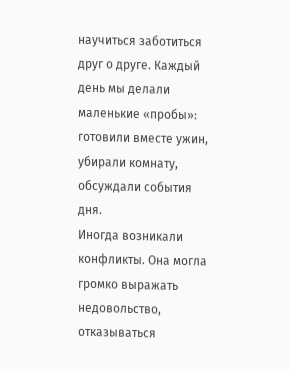научиться заботиться друг о друге. Каждый день мы делали маленькие «пробы»: готовили вместе ужин, убирали комнату, обсуждали события дня.
Иногда возникали конфликты. Она могла громко выражать недовольство, отказываться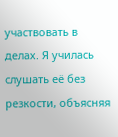участвовать в делах. Я училась слушать её без резкости, объясняя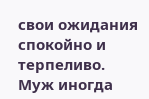свои ожидания спокойно и терпеливо. Муж иногда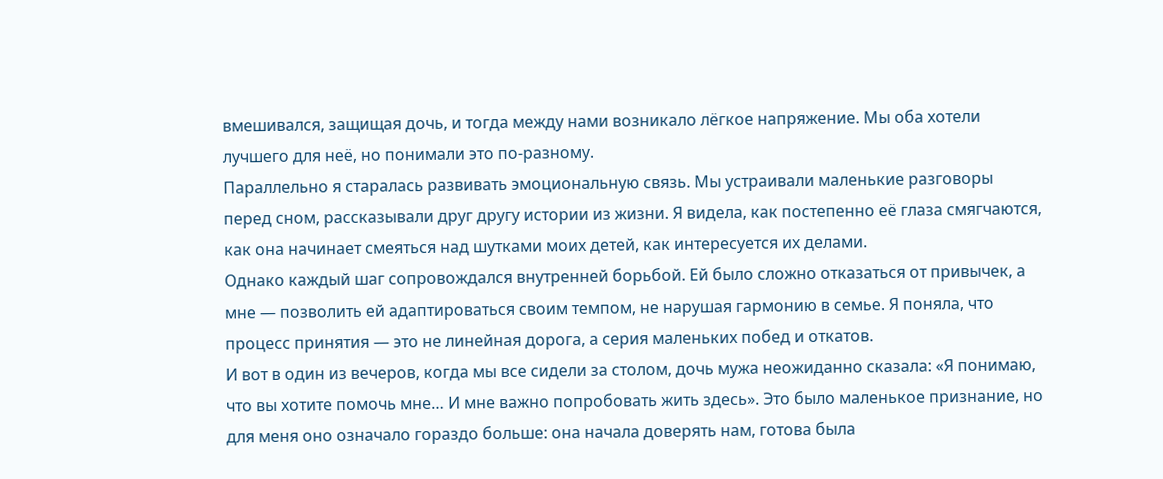вмешивался, защищая дочь, и тогда между нами возникало лёгкое напряжение. Мы оба хотели лучшего для неё, но понимали это по-разному.
Параллельно я старалась развивать эмоциональную связь. Мы устраивали маленькие разговоры перед сном, рассказывали друг другу истории из жизни. Я видела, как постепенно её глаза смягчаются, как она начинает смеяться над шутками моих детей, как интересуется их делами.
Однако каждый шаг сопровождался внутренней борьбой. Ей было сложно отказаться от привычек, а мне — позволить ей адаптироваться своим темпом, не нарушая гармонию в семье. Я поняла, что процесс принятия — это не линейная дорога, а серия маленьких побед и откатов.
И вот в один из вечеров, когда мы все сидели за столом, дочь мужа неожиданно сказала: «Я понимаю, что вы хотите помочь мне… И мне важно попробовать жить здесь». Это было маленькое признание, но для меня оно означало гораздо больше: она начала доверять нам, готова была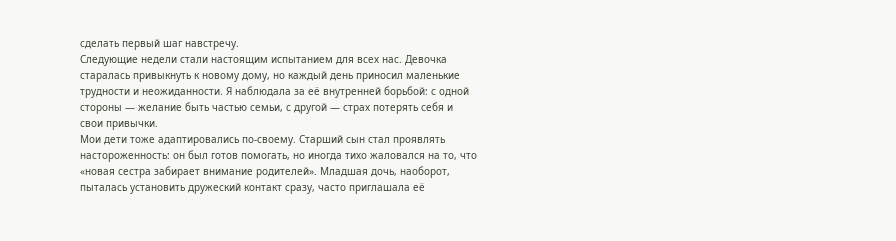сделать первый шаг навстречу.
Следующие недели стали настоящим испытанием для всех нас. Девочка старалась привыкнуть к новому дому, но каждый день приносил маленькие трудности и неожиданности. Я наблюдала за её внутренней борьбой: с одной стороны — желание быть частью семьи, с другой — страх потерять себя и свои привычки.
Мои дети тоже адаптировались по-своему. Старший сын стал проявлять настороженность: он был готов помогать, но иногда тихо жаловался на то, что «новая сестра забирает внимание родителей». Младшая дочь, наоборот, пыталась установить дружеский контакт сразу, часто приглашала её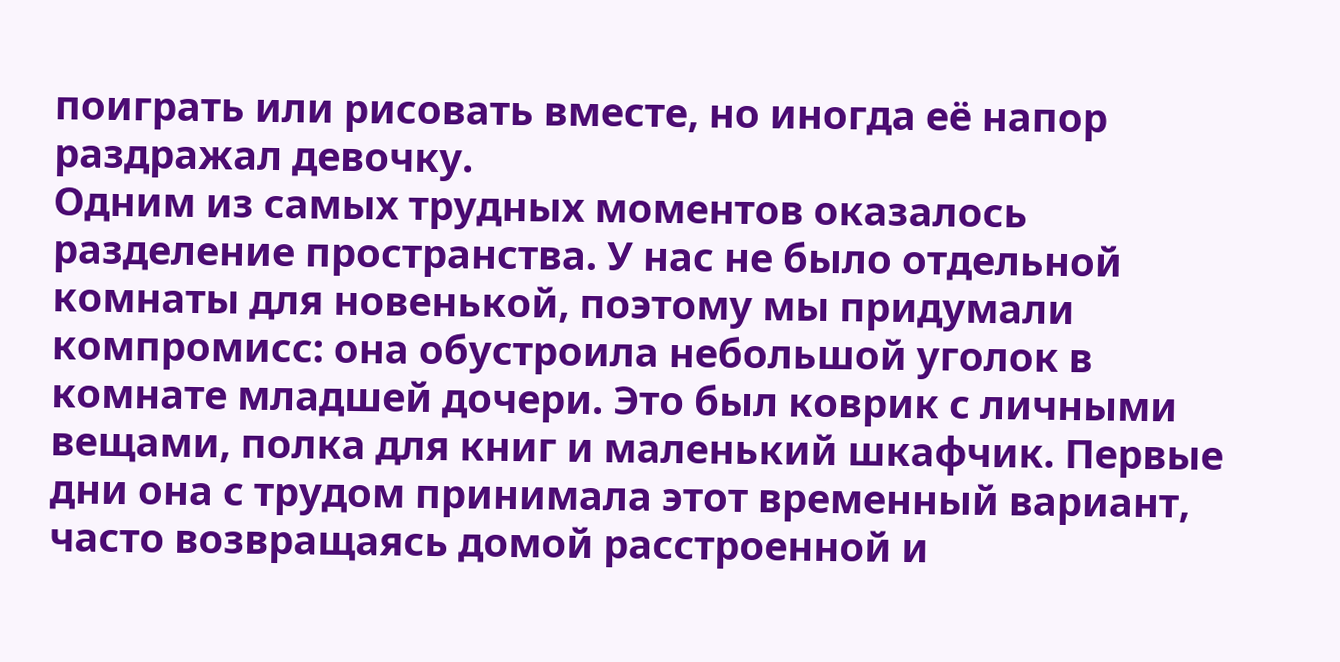поиграть или рисовать вместе, но иногда её напор раздражал девочку.
Одним из самых трудных моментов оказалось разделение пространства. У нас не было отдельной комнаты для новенькой, поэтому мы придумали компромисс: она обустроила небольшой уголок в комнате младшей дочери. Это был коврик с личными вещами, полка для книг и маленький шкафчик. Первые дни она с трудом принимала этот временный вариант, часто возвращаясь домой расстроенной и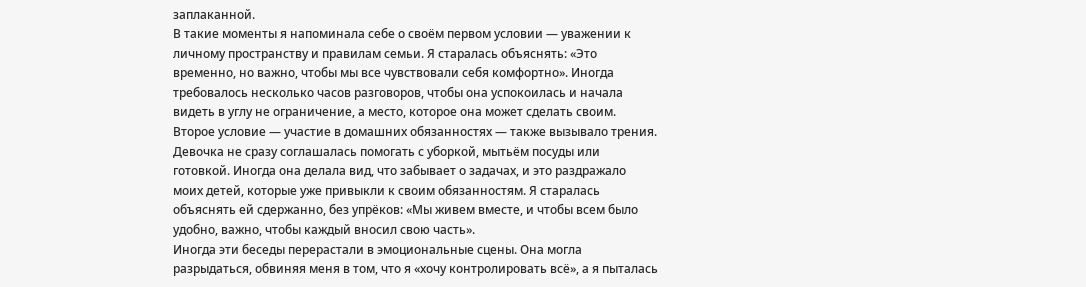заплаканной.
В такие моменты я напоминала себе о своём первом условии — уважении к личному пространству и правилам семьи. Я старалась объяснять: «Это временно, но важно, чтобы мы все чувствовали себя комфортно». Иногда требовалось несколько часов разговоров, чтобы она успокоилась и начала видеть в углу не ограничение, а место, которое она может сделать своим.
Второе условие — участие в домашних обязанностях — также вызывало трения. Девочка не сразу соглашалась помогать с уборкой, мытьём посуды или готовкой. Иногда она делала вид, что забывает о задачах, и это раздражало моих детей, которые уже привыкли к своим обязанностям. Я старалась объяснять ей сдержанно, без упрёков: «Мы живем вместе, и чтобы всем было удобно, важно, чтобы каждый вносил свою часть».
Иногда эти беседы перерастали в эмоциональные сцены. Она могла разрыдаться, обвиняя меня в том, что я «хочу контролировать всё», а я пыталась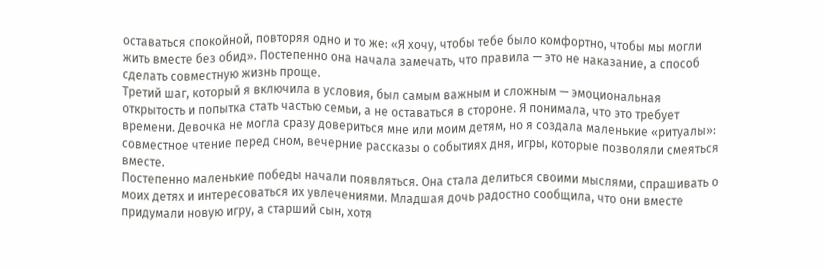оставаться спокойной, повторяя одно и то же: «Я хочу, чтобы тебе было комфортно, чтобы мы могли жить вместе без обид». Постепенно она начала замечать, что правила — это не наказание, а способ сделать совместную жизнь проще.
Третий шаг, который я включила в условия, был самым важным и сложным — эмоциональная открытость и попытка стать частью семьи, а не оставаться в стороне. Я понимала, что это требует времени. Девочка не могла сразу довериться мне или моим детям, но я создала маленькие «ритуалы»: совместное чтение перед сном, вечерние рассказы о событиях дня, игры, которые позволяли смеяться вместе.
Постепенно маленькие победы начали появляться. Она стала делиться своими мыслями, спрашивать о моих детях и интересоваться их увлечениями. Младшая дочь радостно сообщила, что они вместе придумали новую игру, а старший сын, хотя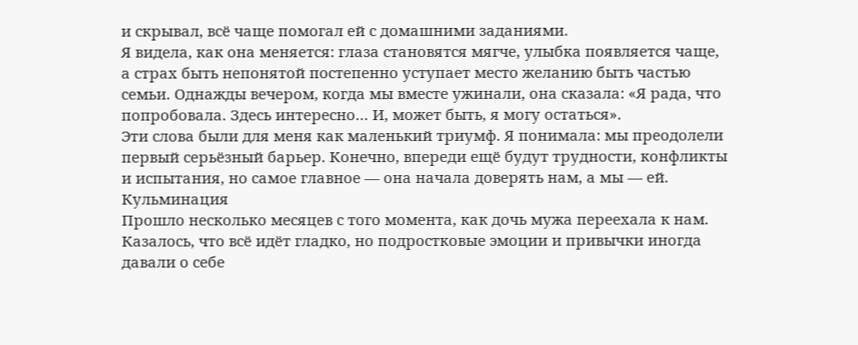и скрывал, всё чаще помогал ей с домашними заданиями.
Я видела, как она меняется: глаза становятся мягче, улыбка появляется чаще, а страх быть непонятой постепенно уступает место желанию быть частью семьи. Однажды вечером, когда мы вместе ужинали, она сказала: «Я рада, что попробовала. Здесь интересно… И, может быть, я могу остаться».
Эти слова были для меня как маленький триумф. Я понимала: мы преодолели первый серьёзный барьер. Конечно, впереди ещё будут трудности, конфликты и испытания, но самое главное — она начала доверять нам, а мы — ей.
Кульминация
Прошло несколько месяцев с того момента, как дочь мужа переехала к нам. Казалось, что всё идёт гладко, но подростковые эмоции и привычки иногда давали о себе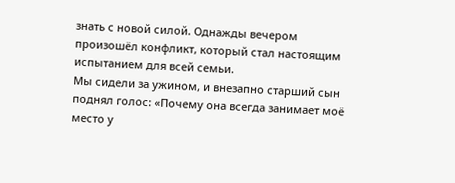знать с новой силой. Однажды вечером произошёл конфликт, который стал настоящим испытанием для всей семьи.
Мы сидели за ужином, и внезапно старший сын поднял голос: «Почему она всегда занимает моё место у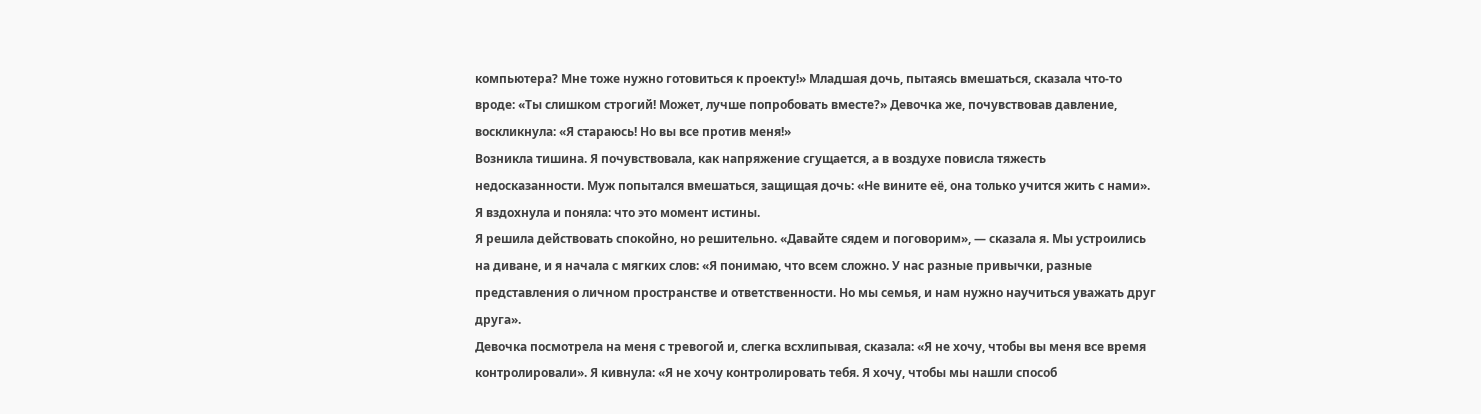компьютера? Мне тоже нужно готовиться к проекту!» Младшая дочь, пытаясь вмешаться, сказала что-то вроде: «Ты слишком строгий! Может, лучше попробовать вместе?» Девочка же, почувствовав давление, воскликнула: «Я стараюсь! Но вы все против меня!»
Возникла тишина. Я почувствовала, как напряжение сгущается, а в воздухе повисла тяжесть недосказанности. Муж попытался вмешаться, защищая дочь: «Не вините её, она только учится жить с нами». Я вздохнула и поняла: что это момент истины.
Я решила действовать спокойно, но решительно. «Давайте сядем и поговорим», — сказала я. Мы устроились на диване, и я начала с мягких слов: «Я понимаю, что всем сложно. У нас разные привычки, разные представления о личном пространстве и ответственности. Но мы семья, и нам нужно научиться уважать друг друга».
Девочка посмотрела на меня с тревогой и, слегка всхлипывая, сказала: «Я не хочу, чтобы вы меня все время контролировали». Я кивнула: «Я не хочу контролировать тебя. Я хочу, чтобы мы нашли способ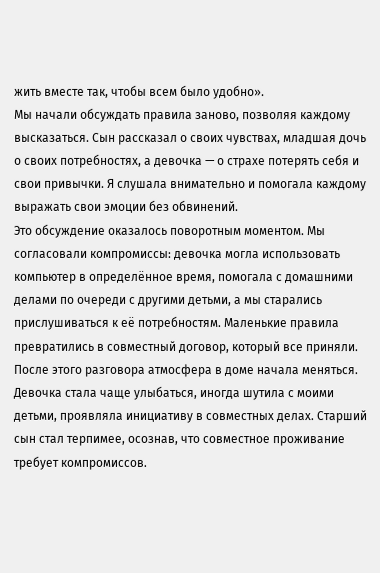жить вместе так, чтобы всем было удобно».
Мы начали обсуждать правила заново, позволяя каждому высказаться. Сын рассказал о своих чувствах, младшая дочь о своих потребностях, а девочка — о страхе потерять себя и свои привычки. Я слушала внимательно и помогала каждому выражать свои эмоции без обвинений.
Это обсуждение оказалось поворотным моментом. Мы согласовали компромиссы: девочка могла использовать компьютер в определённое время, помогала с домашними делами по очереди с другими детьми, а мы старались прислушиваться к её потребностям. Маленькие правила превратились в совместный договор, который все приняли.
После этого разговора атмосфера в доме начала меняться. Девочка стала чаще улыбаться, иногда шутила с моими детьми, проявляла инициативу в совместных делах. Старший сын стал терпимее, осознав, что совместное проживание требует компромиссов.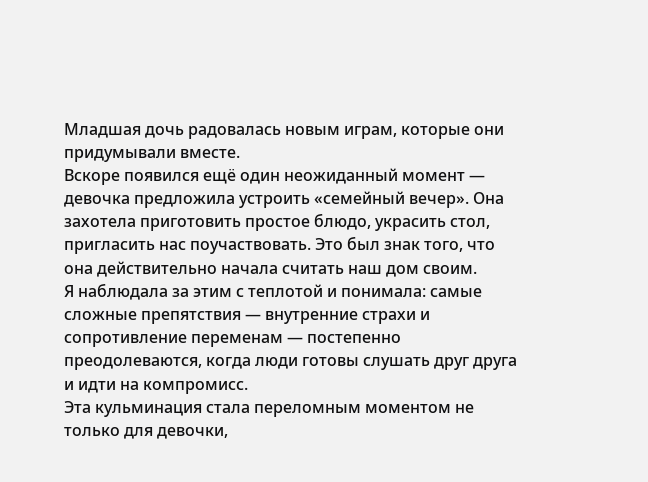Младшая дочь радовалась новым играм, которые они придумывали вместе.
Вскоре появился ещё один неожиданный момент — девочка предложила устроить «семейный вечер». Она захотела приготовить простое блюдо, украсить стол, пригласить нас поучаствовать. Это был знак того, что она действительно начала считать наш дом своим.
Я наблюдала за этим с теплотой и понимала: самые сложные препятствия — внутренние страхи и сопротивление переменам — постепенно преодолеваются, когда люди готовы слушать друг друга и идти на компромисс.
Эта кульминация стала переломным моментом не только для девочки,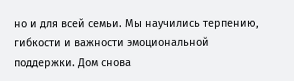но и для всей семьи. Мы научились терпению, гибкости и важности эмоциональной поддержки. Дом снова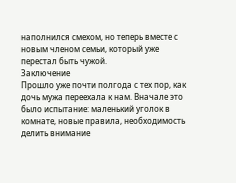наполнился смехом, но теперь вместе с новым членом семьи, который уже перестал быть чужой.
Заключение
Прошло уже почти полгода с тех пор, как дочь мужа переехала к нам. Вначале это было испытание: маленький уголок в комнате, новые правила, необходимость делить внимание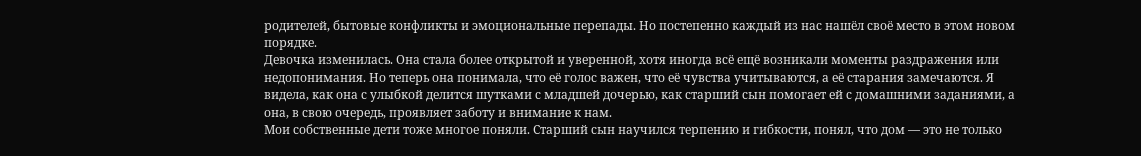родителей, бытовые конфликты и эмоциональные перепады. Но постепенно каждый из нас нашёл своё место в этом новом порядке.
Девочка изменилась. Она стала более открытой и уверенной, хотя иногда всё ещё возникали моменты раздражения или недопонимания. Но теперь она понимала, что её голос важен, что её чувства учитываются, а её старания замечаются. Я видела, как она с улыбкой делится шутками с младшей дочерью, как старший сын помогает ей с домашними заданиями, а она, в свою очередь, проявляет заботу и внимание к нам.
Мои собственные дети тоже многое поняли. Старший сын научился терпению и гибкости, понял, что дом — это не только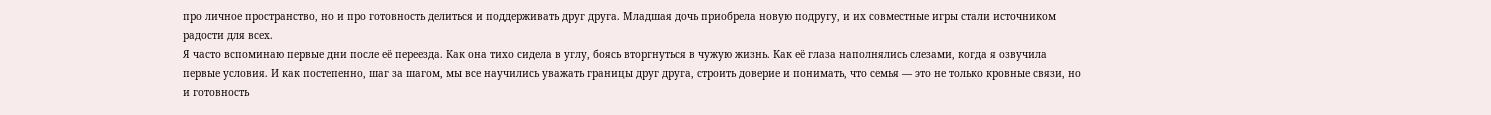про личное пространство, но и про готовность делиться и поддерживать друг друга. Младшая дочь приобрела новую подругу, и их совместные игры стали источником радости для всех.
Я часто вспоминаю первые дни после её переезда. Как она тихо сидела в углу, боясь вторгнуться в чужую жизнь. Как её глаза наполнялись слезами, когда я озвучила первые условия. И как постепенно, шаг за шагом, мы все научились уважать границы друг друга, строить доверие и понимать, что семья — это не только кровные связи, но и готовность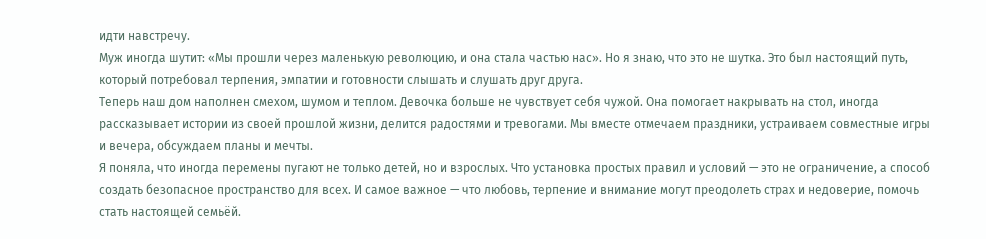идти навстречу.
Муж иногда шутит: «Мы прошли через маленькую революцию, и она стала частью нас». Но я знаю, что это не шутка. Это был настоящий путь, который потребовал терпения, эмпатии и готовности слышать и слушать друг друга.
Теперь наш дом наполнен смехом, шумом и теплом. Девочка больше не чувствует себя чужой. Она помогает накрывать на стол, иногда рассказывает истории из своей прошлой жизни, делится радостями и тревогами. Мы вместе отмечаем праздники, устраиваем совместные игры и вечера, обсуждаем планы и мечты.
Я поняла, что иногда перемены пугают не только детей, но и взрослых. Что установка простых правил и условий — это не ограничение, а способ создать безопасное пространство для всех. И самое важное — что любовь, терпение и внимание могут преодолеть страх и недоверие, помочь стать настоящей семьёй.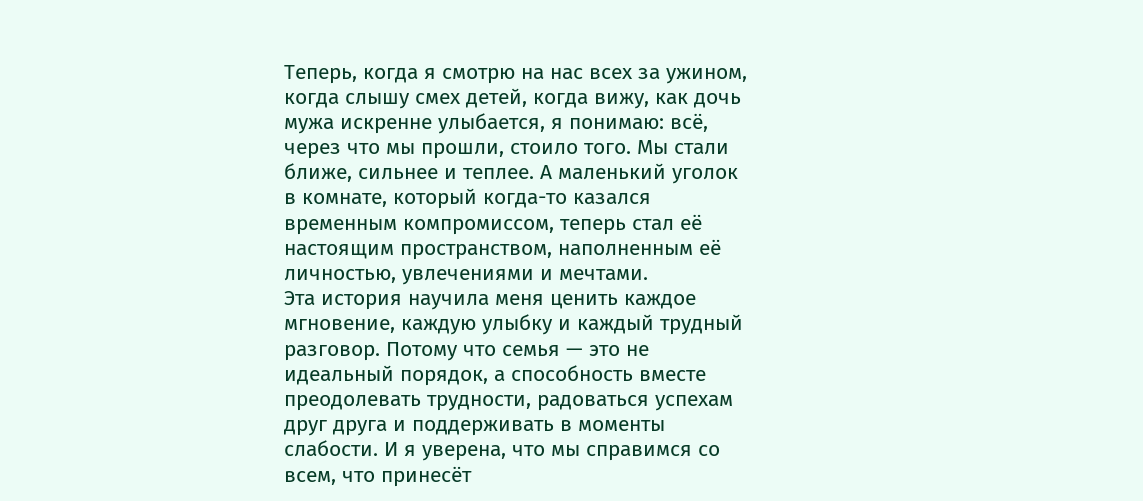Теперь, когда я смотрю на нас всех за ужином, когда слышу смех детей, когда вижу, как дочь мужа искренне улыбается, я понимаю: всё, через что мы прошли, стоило того. Мы стали ближе, сильнее и теплее. А маленький уголок в комнате, который когда-то казался временным компромиссом, теперь стал её настоящим пространством, наполненным её личностью, увлечениями и мечтами.
Эта история научила меня ценить каждое мгновение, каждую улыбку и каждый трудный разговор. Потому что семья — это не идеальный порядок, а способность вместе преодолевать трудности, радоваться успехам друг друга и поддерживать в моменты слабости. И я уверена, что мы справимся со всем, что принесёт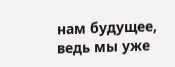нам будущее, ведь мы уже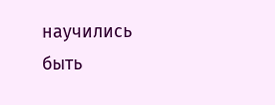научились быть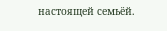настоящей семьёй.